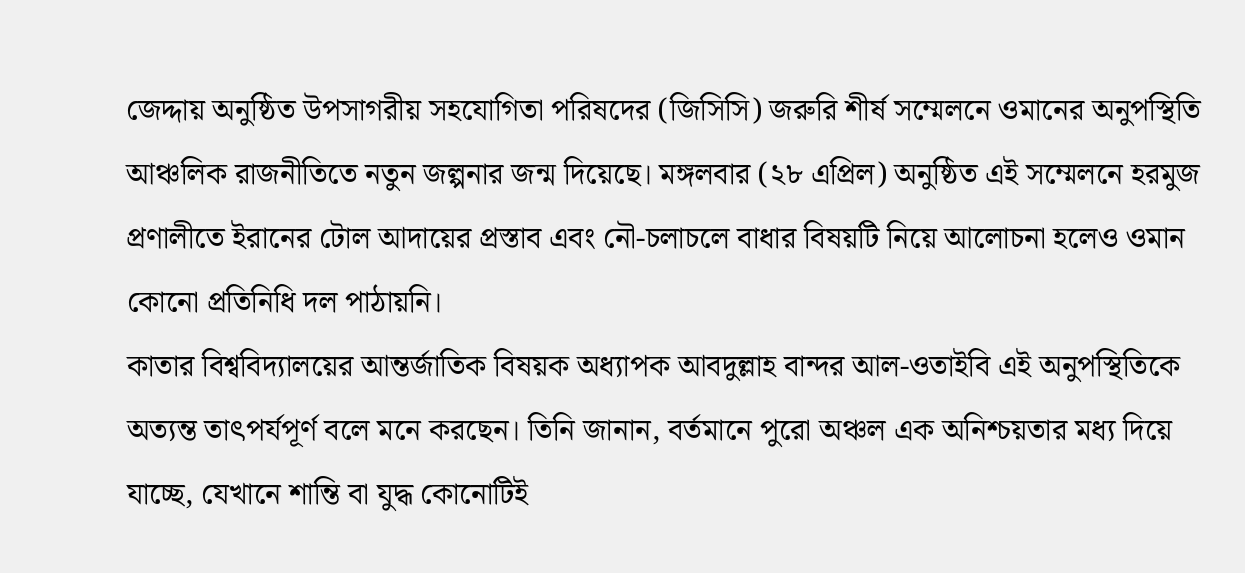জেদ্দায় অনুষ্ঠিত উপসাগরীয় সহযোগিতা পরিষদের (জিসিসি) জরুরি শীর্ষ সম্মেলনে ওমানের অনুপস্থিতি আঞ্চলিক রাজনীতিতে নতুন জল্পনার জন্ম দিয়েছে। মঙ্গলবার (২৮ এপ্রিল) অনুষ্ঠিত এই সম্মেলনে হরমুজ প্রণালীতে ইরানের টোল আদায়ের প্রস্তাব এবং নৌ-চলাচলে বাধার বিষয়টি নিয়ে আলোচনা হলেও ওমান কোনো প্রতিনিধি দল পাঠায়নি।
কাতার বিশ্ববিদ্যালয়ের আন্তর্জাতিক বিষয়ক অধ্যাপক আবদুল্লাহ বান্দর আল-ওতাইবি এই অনুপস্থিতিকে অত্যন্ত তাৎপর্যপূর্ণ বলে মনে করছেন। তিনি জানান, বর্তমানে পুরো অঞ্চল এক অনিশ্চয়তার মধ্য দিয়ে যাচ্ছে, যেখানে শান্তি বা যুদ্ধ কোনোটিই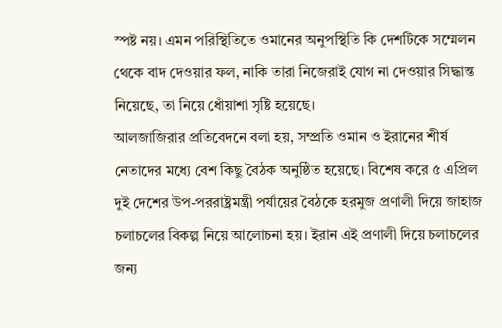স্পষ্ট নয়। এমন পরিস্থিতিতে ওমানের অনুপস্থিতি কি দেশটিকে সম্মেলন থেকে বাদ দেওয়ার ফল, নাকি তারা নিজেরাই যোগ না দেওয়ার সিদ্ধান্ত নিয়েছে, তা নিয়ে ধোঁয়াশা সৃষ্টি হয়েছে।
আলজাজিরার প্রতিবেদনে বলা হয়, সম্প্রতি ওমান ও ইরানের শীর্ষ নেতাদের মধ্যে বেশ কিছু বৈঠক অনুষ্ঠিত হয়েছে। বিশেষ করে ৫ এপ্রিল দুই দেশের উপ-পররাষ্ট্রমন্ত্রী পর্যায়ের বৈঠকে হরমুজ প্রণালী দিয়ে জাহাজ চলাচলের বিকল্প নিয়ে আলোচনা হয়। ইরান এই প্রণালী দিয়ে চলাচলের জন্য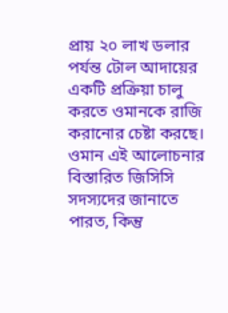প্রায় ২০ লাখ ডলার পর্যন্ত টোল আদায়ের একটি প্রক্রিয়া চালু করতে ওমানকে রাজি করানোর চেষ্টা করছে। ওমান এই আলোচনার বিস্তারিত জিসিসি সদস্যদের জানাতে পারত, কিন্তু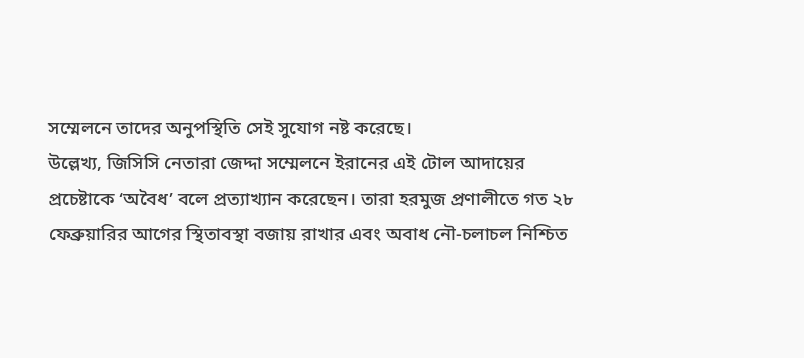সম্মেলনে তাদের অনুপস্থিতি সেই সুযোগ নষ্ট করেছে।
উল্লেখ্য, জিসিসি নেতারা জেদ্দা সম্মেলনে ইরানের এই টোল আদায়ের প্রচেষ্টাকে ‘অবৈধ’ বলে প্রত্যাখ্যান করেছেন। তারা হরমুজ প্রণালীতে গত ২৮ ফেব্রুয়ারির আগের স্থিতাবস্থা বজায় রাখার এবং অবাধ নৌ-চলাচল নিশ্চিত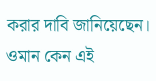করার দাবি জানিয়েছেন। ওমান কেন এই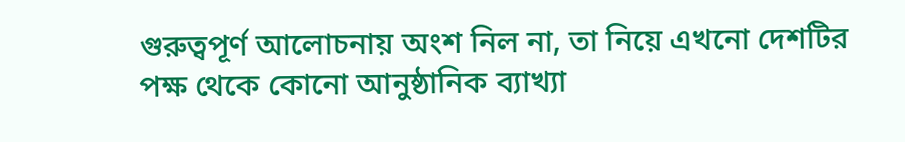গুরুত্বপূর্ণ আলোচনায় অংশ নিল না, তা নিয়ে এখনো দেশটির পক্ষ থেকে কোনো আনুষ্ঠানিক ব্যাখ্যা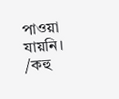পাওয়া যায়নি।
/কহু